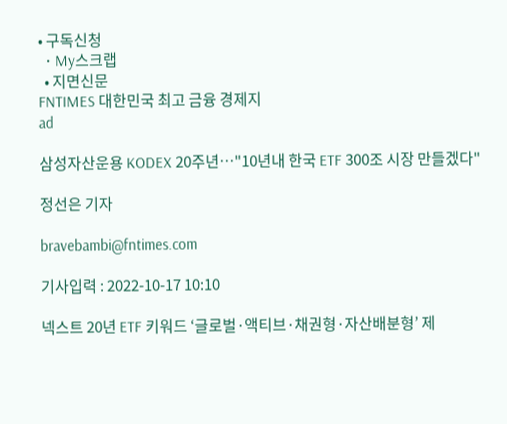• 구독신청
  • My스크랩
  • 지면신문
FNTIMES 대한민국 최고 금융 경제지
ad

삼성자산운용 KODEX 20주년…"10년내 한국 ETF 300조 시장 만들겠다"

정선은 기자

bravebambi@fntimes.com

기사입력 : 2022-10-17 10:10

넥스트 20년 ETF 키워드 ‘글로벌·액티브·채권형·자산배분형’ 제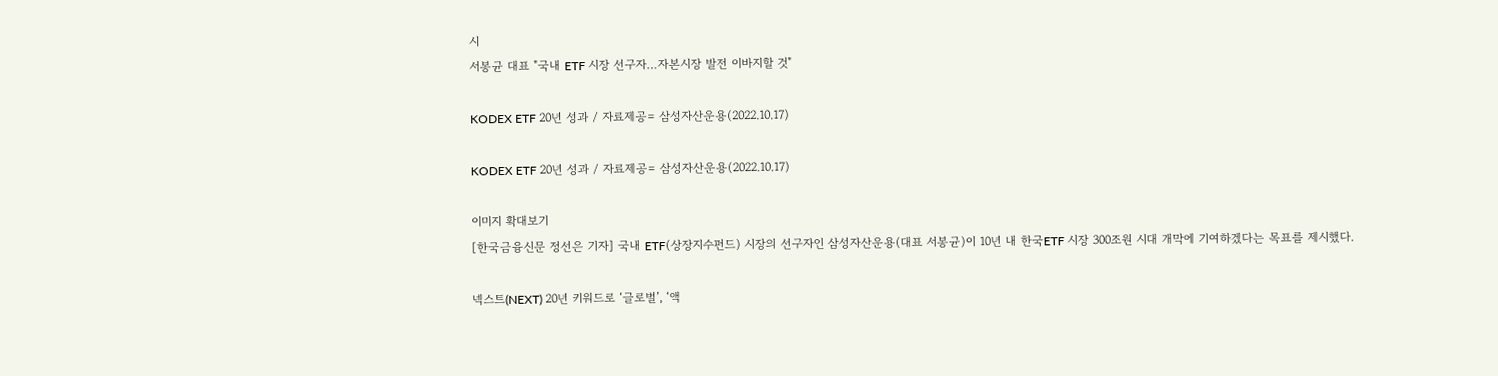시
서봉균 대표 "국내 ETF 시장 선구자…자본시장 발전 이바지할 것"

KODEX ETF 20년 성과 / 자료제공= 삼성자산운용(2022.10.17)

KODEX ETF 20년 성과 / 자료제공= 삼성자산운용(2022.10.17)

이미지 확대보기
[한국금융신문 정선은 기자] 국내 ETF(상장지수펀드) 시장의 선구자인 삼성자산운용(대표 서봉균)이 10년 내 한국ETF 시장 300조원 시대 개막에 기여하겠다는 목표를 제시했다.

넥스트(NEXT) 20년 키워드로 ‘글로벌’, ‘액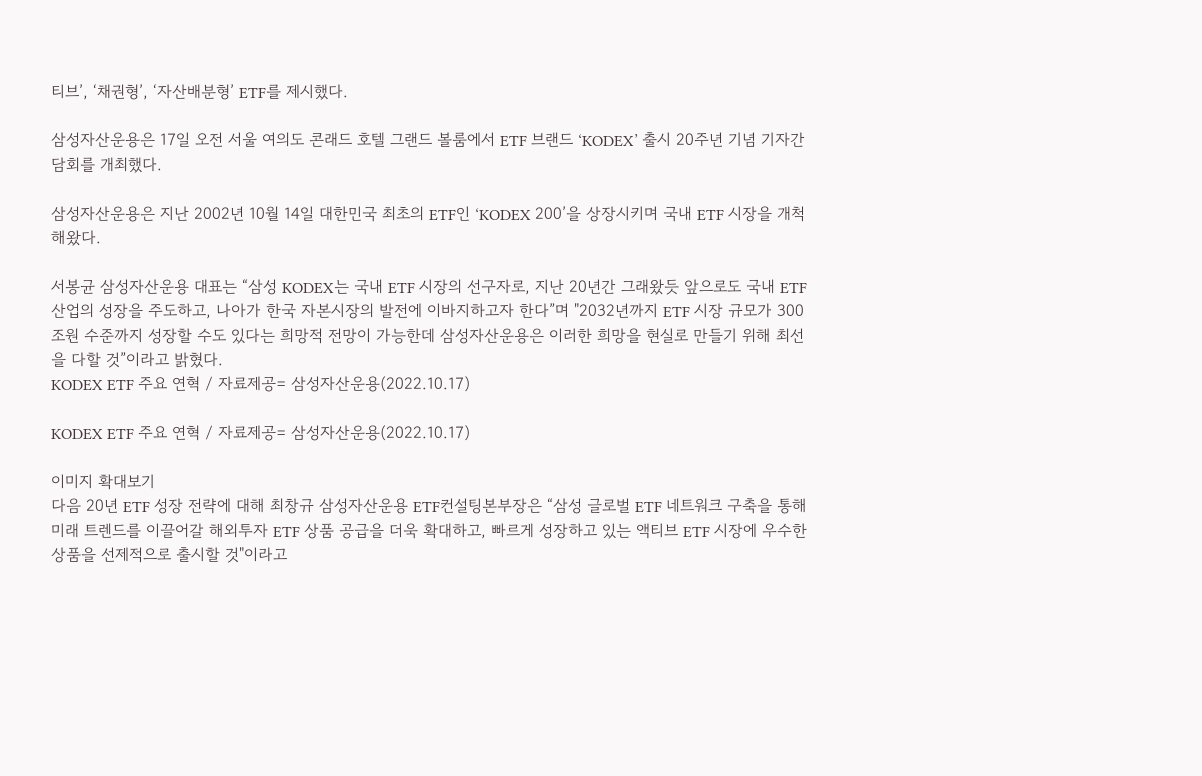티브’, ‘채권형’, ‘자산배분형’ ETF를 제시했다.

삼성자산운용은 17일 오전 서울 여의도 콘래드 호텔 그랜드 볼룸에서 ETF 브랜드 ‘KODEX’ 출시 20주년 기념 기자간담회를 개최했다.

삼성자산운용은 지난 2002년 10월 14일 대한민국 최초의 ETF인 ‘KODEX 200’을 상장시키며 국내 ETF 시장을 개척해왔다.

서봉균 삼성자산운용 대표는 “삼성 KODEX는 국내 ETF 시장의 선구자로, 지난 20년간 그래왔듯 앞으로도 국내 ETF 산업의 성장을 주도하고, 나아가 한국 자본시장의 발전에 이바지하고자 한다”며 "2032년까지 ETF 시장 규모가 300조원 수준까지 성장할 수도 있다는 희망적 전망이 가능한데 삼성자산운용은 이러한 희망을 현실로 만들기 위해 최선을 다할 것”이라고 밝혔다.
KODEX ETF 주요 연혁 / 자료제공= 삼성자산운용(2022.10.17)

KODEX ETF 주요 연혁 / 자료제공= 삼성자산운용(2022.10.17)

이미지 확대보기
다음 20년 ETF 성장 전략에 대해 최창규 삼성자산운용 ETF컨설팅본부장은 “삼성 글로벌 ETF 네트워크 구축을 통해 미래 트렌드를 이끌어갈 해외투자 ETF 상품 공급을 더욱 확대하고, 빠르게 성장하고 있는 액티브 ETF 시장에 우수한 상품을 선제적으로 출시할 것"이라고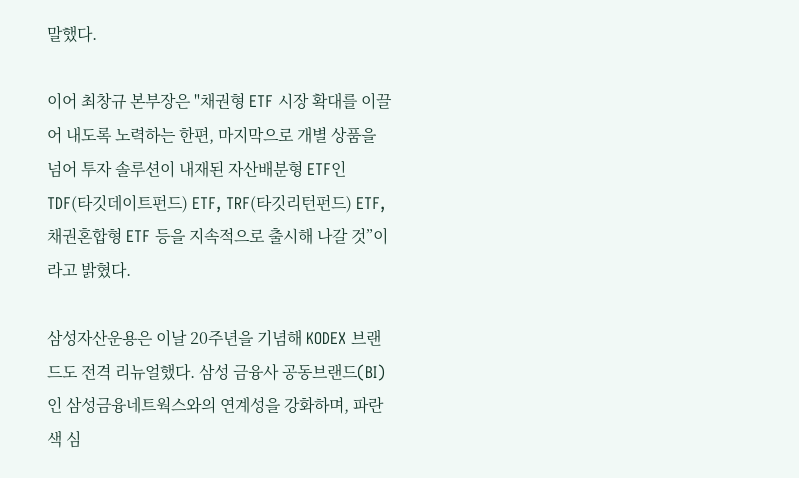말했다.

이어 최창규 본부장은 "채권형 ETF 시장 확대를 이끌어 내도록 노력하는 한편, 마지막으로 개별 상품을 넘어 투자 솔루션이 내재된 자산배분형 ETF인 TDF(타깃데이트펀드) ETF, TRF(타깃리턴펀드) ETF, 채권혼합형 ETF 등을 지속적으로 출시해 나갈 것”이라고 밝혔다.

삼성자산운용은 이날 20주년을 기념해 KODEX 브랜드도 전격 리뉴얼했다. 삼성 금융사 공동브랜드(BI)인 삼성금융네트웍스와의 연계성을 강화하며, 파란색 심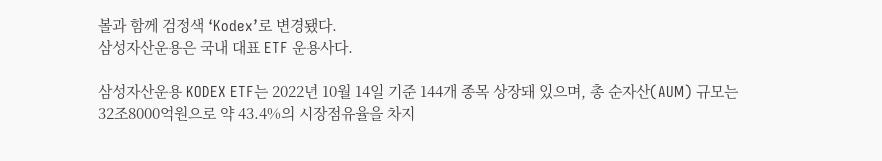볼과 함께 검정색 ‘Kodex’로 변경됐다.
삼성자산운용은 국내 대표 ETF 운용사다.

삼성자산운용 KODEX ETF는 2022년 10월 14일 기준 144개 종목 상장돼 있으며, 총 순자산(AUM) 규모는 32조8000억원으로 약 43.4%의 시장점유율을 차지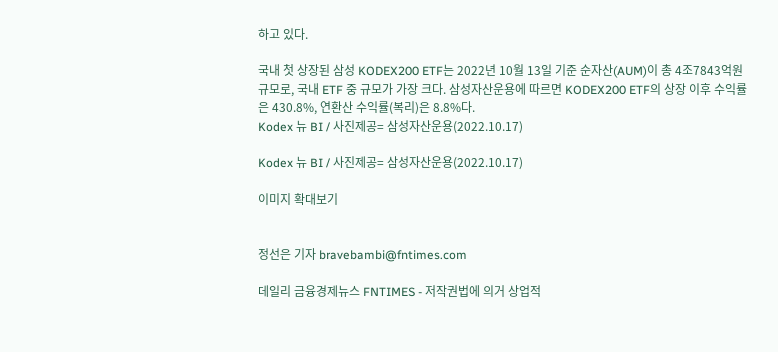하고 있다.

국내 첫 상장된 삼성 KODEX200 ETF는 2022년 10월 13일 기준 순자산(AUM)이 총 4조7843억원 규모로, 국내 ETF 중 규모가 가장 크다. 삼성자산운용에 따르면 KODEX200 ETF의 상장 이후 수익률은 430.8%, 연환산 수익률(복리)은 8.8%다.
Kodex 뉴 BI / 사진제공= 삼성자산운용(2022.10.17)

Kodex 뉴 BI / 사진제공= 삼성자산운용(2022.10.17)

이미지 확대보기


정선은 기자 bravebambi@fntimes.com

데일리 금융경제뉴스 FNTIMES - 저작권법에 의거 상업적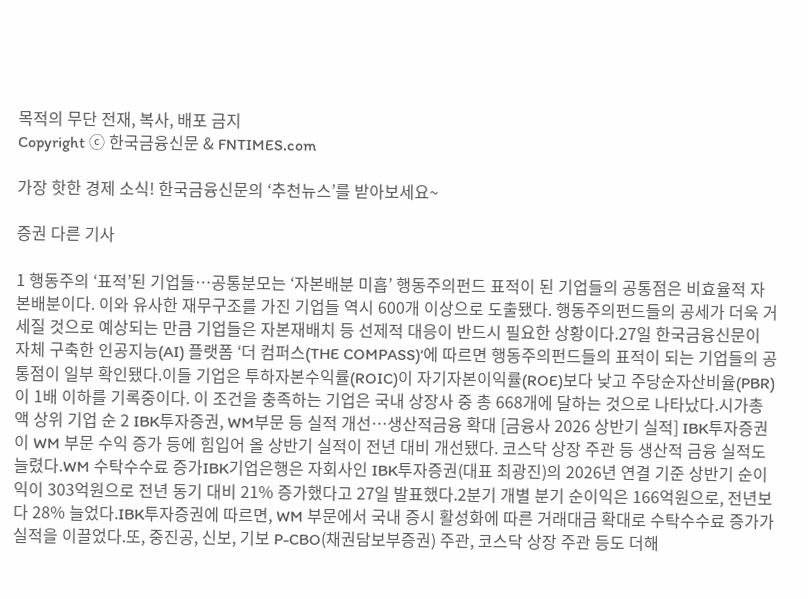목적의 무단 전재, 복사, 배포 금지
Copyright ⓒ 한국금융신문 & FNTIMES.com

가장 핫한 경제 소식! 한국금융신문의 ‘추천뉴스’를 받아보세요~

증권 다른 기사

1 행동주의 ‘표적’된 기업들…공통분모는 ‘자본배분 미흡’ 행동주의펀드 표적이 된 기업들의 공통점은 비효율적 자본배분이다. 이와 유사한 재무구조를 가진 기업들 역시 600개 이상으로 도출됐다. 행동주의펀드들의 공세가 더욱 거세질 것으로 예상되는 만큼 기업들은 자본재배치 등 선제적 대응이 반드시 필요한 상황이다.27일 한국금융신문이 자체 구축한 인공지능(AI) 플랫폼 ‘더 컴퍼스(THE COMPASS)’에 따르면 행동주의펀드들의 표적이 되는 기업들의 공통점이 일부 확인됐다.이들 기업은 투하자본수익률(ROIC)이 자기자본이익률(ROE)보다 낮고 주당순자산비율(PBR)이 1배 이하를 기록중이다. 이 조건을 충족하는 기업은 국내 상장사 중 총 668개에 달하는 것으로 나타났다.시가총액 상위 기업 순 2 IBK투자증권, WM부문 등 실적 개선…생산적금융 확대 [금융사 2026 상반기 실적] IBK투자증권이 WM 부문 수익 증가 등에 힘입어 올 상반기 실적이 전년 대비 개선됐다. 코스닥 상장 주관 등 생산적 금융 실적도 늘렸다.WM 수탁수수료 증가IBK기업은행은 자회사인 IBK투자증권(대표 최광진)의 2026년 연결 기준 상반기 순이익이 303억원으로 전년 동기 대비 21% 증가했다고 27일 발표했다.2분기 개별 분기 순이익은 166억원으로, 전년보다 28% 늘었다.IBK투자증권에 따르면, WM 부문에서 국내 증시 활성화에 따른 거래대금 확대로 수탁수수료 증가가 실적을 이끌었다.또, 중진공, 신보, 기보 P-CBO(채권담보부증권) 주관, 코스닥 상장 주관 등도 더해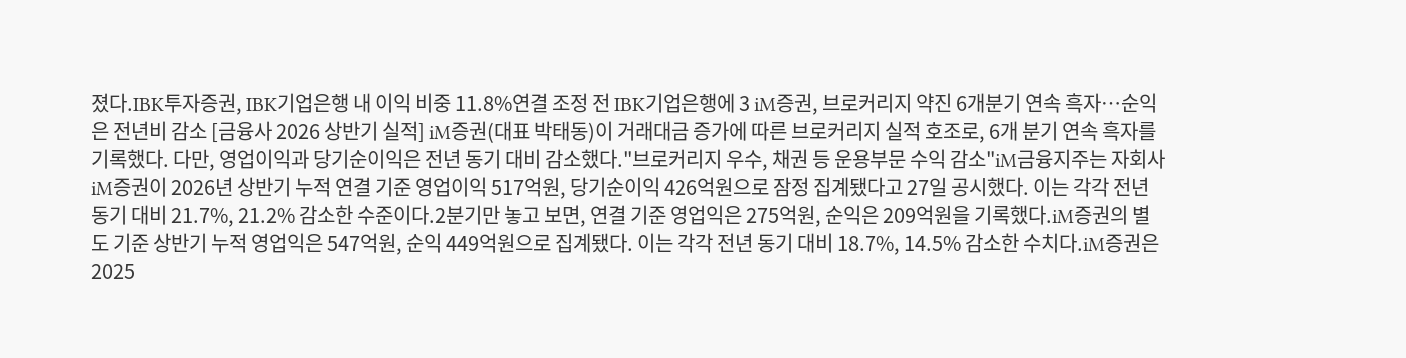졌다.IBK투자증권, IBK기업은행 내 이익 비중 11.8%연결 조정 전 IBK기업은행에 3 iM증권, 브로커리지 약진 6개분기 연속 흑자…순익은 전년비 감소 [금융사 2026 상반기 실적] iM증권(대표 박태동)이 거래대금 증가에 따른 브로커리지 실적 호조로, 6개 분기 연속 흑자를 기록했다. 다만, 영업이익과 당기순이익은 전년 동기 대비 감소했다."브로커리지 우수, 채권 등 운용부문 수익 감소"iM금융지주는 자회사 iM증권이 2026년 상반기 누적 연결 기준 영업이익 517억원, 당기순이익 426억원으로 잠정 집계됐다고 27일 공시했다. 이는 각각 전년 동기 대비 21.7%, 21.2% 감소한 수준이다.2분기만 놓고 보면, 연결 기준 영업익은 275억원, 순익은 209억원을 기록했다.iM증권의 별도 기준 상반기 누적 영업익은 547억원, 순익 449억원으로 집계됐다. 이는 각각 전년 동기 대비 18.7%, 14.5% 감소한 수치다.iM증권은 2025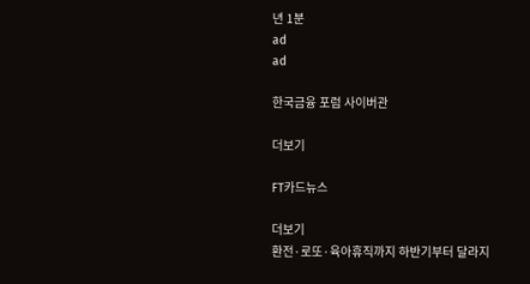년 1분
ad
ad

한국금융 포럼 사이버관

더보기

FT카드뉴스

더보기
환전·로또·육아휴직까지 하반기부터 달라지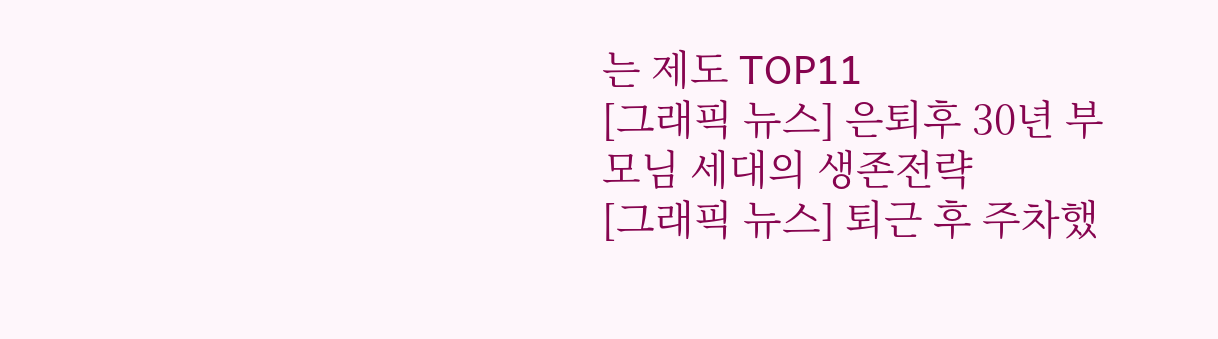는 제도 TOP11
[그래픽 뉴스] 은퇴후 30년 부모님 세대의 생존전략
[그래픽 뉴스] 퇴근 후 주차했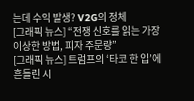는데 수익 발생? V2G의 정체
[그래픽 뉴스] “전쟁 신호를 읽는 가장 이상한 방법, 피자 주문량”
[그래픽 뉴스] 트럼프의 ‘타코 한 입’에 흔들린 시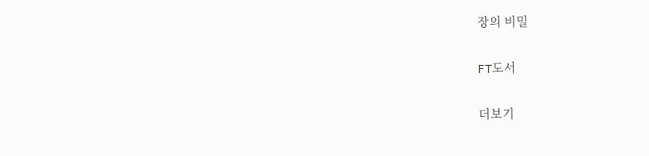장의 비밀

FT도서

더보기